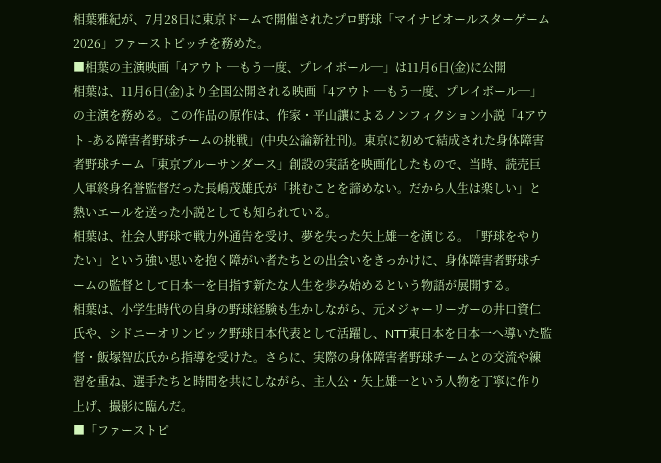相葉雅紀が、7月28日に東京ドームで開催されたプロ野球「マイナビオールスターゲーム2026」ファーストピッチを務めた。
■相葉の主演映画「4アウト ─もう一度、プレイボール─」は11月6日(金)に公開
相葉は、11月6日(金)より全国公開される映画「4アウト ─もう一度、プレイボール─」の主演を務める。この作品の原作は、作家・平山讓によるノンフィクション小説「4アウト -ある障害者野球チームの挑戦」(中央公論新社刊)。東京に初めて結成された身体障害者野球チーム「東京ブルーサンダース」創設の実話を映画化したもので、当時、読売巨人軍終身名誉監督だった長嶋茂雄氏が「挑むことを諦めない。だから人生は楽しい」と熱いエールを送った小説としても知られている。
相葉は、社会人野球で戦力外通告を受け、夢を失った矢上雄一を演じる。「野球をやりたい」という強い思いを抱く障がい者たちとの出会いをきっかけに、身体障害者野球チームの監督として日本一を目指す新たな人生を歩み始めるという物語が展開する。
相葉は、小学生時代の自身の野球経験も生かしながら、元メジャーリーガーの井口資仁氏や、シドニーオリンピック野球日本代表として活躍し、NTT東日本を日本一へ導いた監督・飯塚智広氏から指導を受けた。さらに、実際の身体障害者野球チームとの交流や練習を重ね、選手たちと時間を共にしながら、主人公・矢上雄一という人物を丁寧に作り上げ、撮影に臨んだ。
■「ファーストピ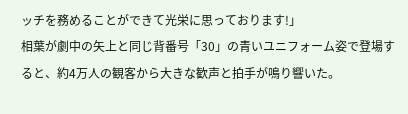ッチを務めることができて光栄に思っております!」
相葉が劇中の矢上と同じ背番号「30」の青いユニフォーム姿で登場すると、約4万人の観客から大きな歓声と拍手が鳴り響いた。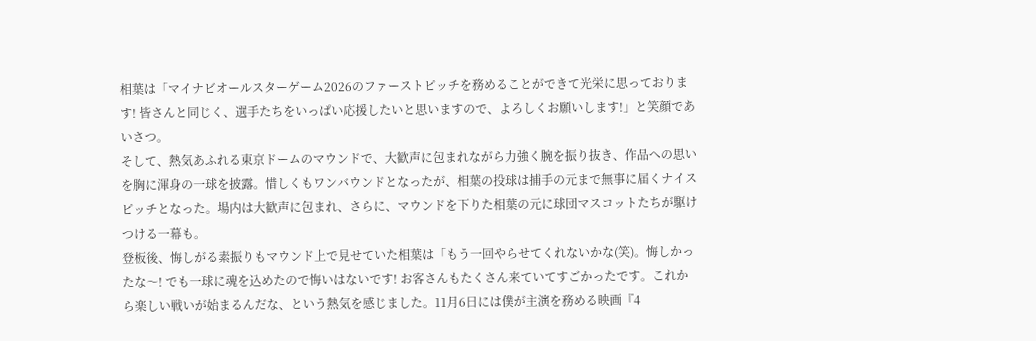相葉は「マイナビオールスターゲーム2026のファーストピッチを務めることができて光栄に思っております! 皆さんと同じく、選手たちをいっぱい応援したいと思いますので、よろしくお願いします!」と笑顔であいさつ。
そして、熱気あふれる東京ドームのマウンドで、大歓声に包まれながら力強く腕を振り抜き、作品への思いを胸に渾身の一球を披露。惜しくもワンバウンドとなったが、相葉の投球は捕手の元まで無事に届くナイスピッチとなった。場内は大歓声に包まれ、さらに、マウンドを下りた相葉の元に球団マスコットたちが駆けつける一幕も。
登板後、悔しがる素振りもマウンド上で見せていた相葉は「もう一回やらせてくれないかな(笑)。悔しかったな〜! でも一球に魂を込めたので悔いはないです! お客さんもたくさん来ていてすごかったです。これから楽しい戦いが始まるんだな、という熱気を感じました。11月6日には僕が主演を務める映画『4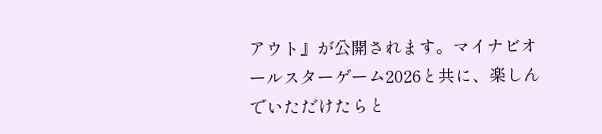アウト』が公開されます。マイナビオールスターゲーム2026と共に、楽しんでいただけたらと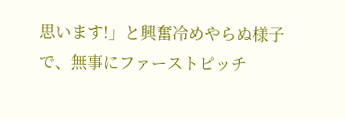思います!」と興奮冷めやらぬ様子で、無事にファーストピッチ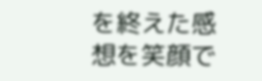を終えた感想を笑顔で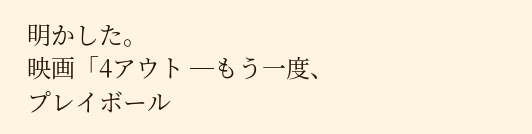明かした。
映画「4アウト ─もう一度、プレイボール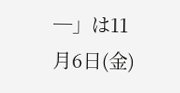─」は11月6日(金)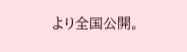より全国公開。